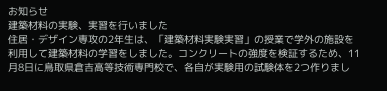お知らせ
建築材料の実験、実習を行いました
住居・デザイン専攻の2年生は、「建築材料実験実習」の授業で学外の施設を利用して建築材料の学習をしました。コンクリートの強度を検証するため、11月8日に鳥取県倉吉高等技術専門校で、各自が実験用の試験体を2つ作りまし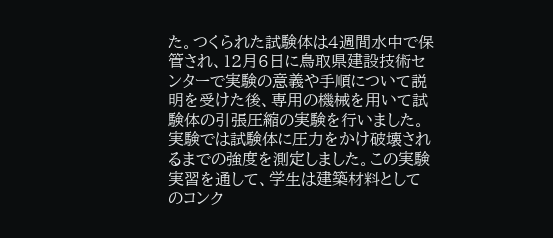た。つくられた試験体は4週間水中で保管され、12月6日に鳥取県建設技術センターで実験の意義や手順について説明を受けた後、専用の機械を用いて試験体の引張圧縮の実験を行いました。実験では試験体に圧力をかけ破壊されるまでの強度を測定しました。この実験実習を通して、学生は建築材料としてのコンク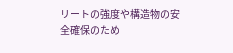リートの強度や構造物の安全確保のため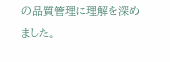の品質管理に理解を深めました。